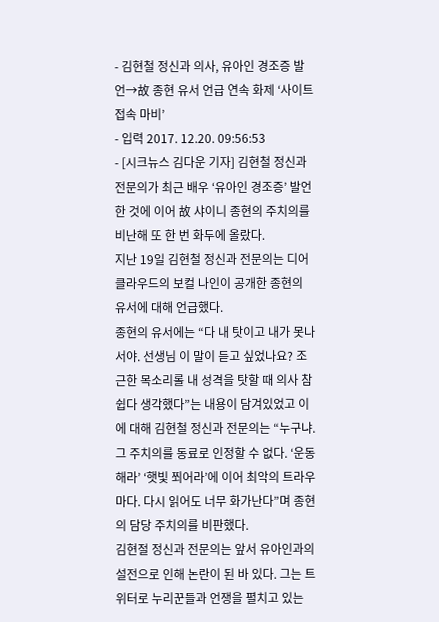- 김현철 정신과 의사, 유아인 경조증 발언→故 종현 유서 언급 연속 화제 ‘사이트 접속 마비’
- 입력 2017. 12.20. 09:56:53
- [시크뉴스 김다운 기자] 김현철 정신과 전문의가 최근 배우 ‘유아인 경조증’ 발언한 것에 이어 故 샤이니 종현의 주치의를 비난해 또 한 번 화두에 올랐다.
지난 19일 김현철 정신과 전문의는 디어클라우드의 보컬 나인이 공개한 종현의 유서에 대해 언급했다.
종현의 유서에는 “다 내 탓이고 내가 못나서야. 선생님 이 말이 듣고 싶었나요? 조근한 목소리롤 내 성격을 탓할 때 의사 참 쉽다 생각했다”는 내용이 담겨있었고 이에 대해 김현철 정신과 전문의는 “누구냐. 그 주치의를 동료로 인정할 수 없다. ‘운동해라’ ‘햇빛 쬐어라’에 이어 최악의 트라우마다. 다시 읽어도 너무 화가난다”며 종현의 담당 주치의를 비판했다.
김현절 정신과 전문의는 앞서 유아인과의 설전으로 인해 논란이 된 바 있다. 그는 트위터로 누리꾼들과 언쟁을 펼치고 있는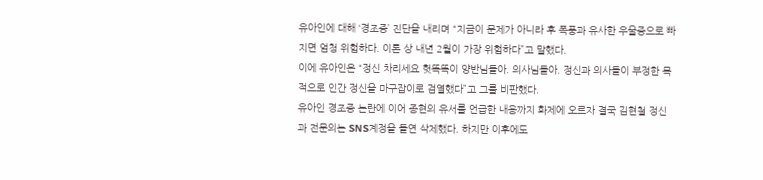유아인에 대해 ‘경조증’ 진단을 내리며 “지금이 문제가 아니라 후 폭풍과 유사한 우울증으로 빠지면 엄청 위험하다. 이론 상 내년 2월이 가장 위험하다”고 말했다.
이에 유아인은 “정신 차리세요 헛똑똑이 양반님들아. 의사님들아. 정신과 의사들이 부정한 목적으로 인간 정신을 마구잡이로 검열했다”고 그를 비판했다.
유아인 경조증 논란에 이어 종현의 유서를 언급한 내용까지 화제에 오르자 결국 김현철 정신과 전문의는 SNS계정을 돌연 삭제했다. 하지만 이후에도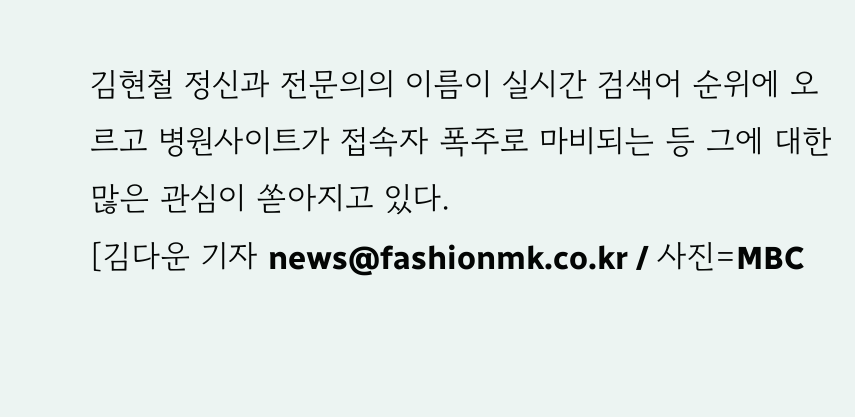김현철 정신과 전문의의 이름이 실시간 검색어 순위에 오르고 병원사이트가 접속자 폭주로 마비되는 등 그에 대한 많은 관심이 쏟아지고 있다.
[김다운 기자 news@fashionmk.co.kr / 사진=MBC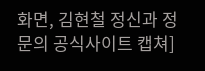화면, 김현철 정신과 정문의 공식사이트 캡쳐]